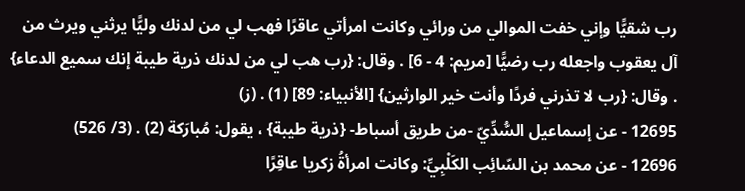رب شقيًّا وإني خفت الموالي من ورائي وكانت امرأتي عاقرًا فهب لي من لدنك وليًّا يرثني ويرث من آل يعقوب واجعله رب رضيًّا [مريم: 4 - 6] . وقال: {رب هب لي من لدنك ذرية طيبة إنك سميع الدعاء} . وقال: {رب لا تذرني فردًا وأنت خير الوارثين} [الأنبياء: 89] (1) . (ز)
12695 - عن إسماعيل السُّدِّيّ -من طريق أسباط- {ذرية طيبة} ، يقول: مُبارَكة (2) . (3/ 526)
12696 - عن محمد بن السّائِب الكَلْبِيِّ: وكانت امرأةُ زكريا عاقِرًا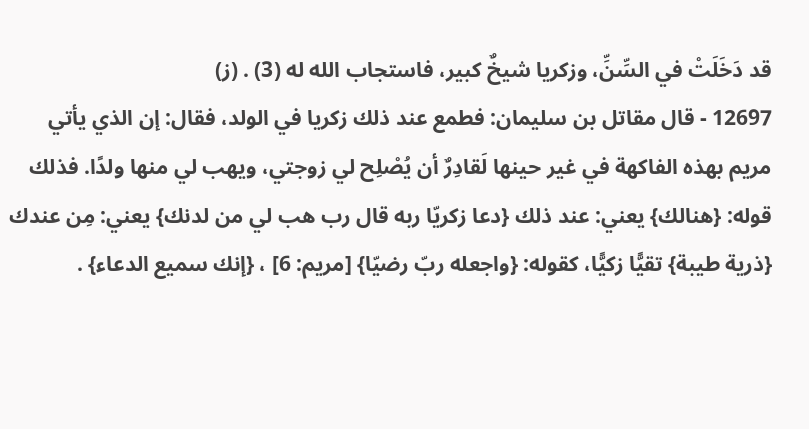قد دَخَلَتْ في السِّنِّ، وزكريا شيخٌ كبير، فاستجاب الله له (3) . (ز)
12697 - قال مقاتل بن سليمان: فطمع عند ذلك زكريا في الولد، فقال: إن الذي يأتي مريم بهذه الفاكهة في غير حينها لَقادِرٌ أن يُصْلِح لي زوجتي، ويهب لي منها ولدًا. فذلك قوله: {هنالك} يعني: عند ذلك {دعا زكريّا ربه قال رب هب لي من لدنك} يعني: مِن عندك {ذرية طيبة} تقيًّا زكيًّا، كقوله: {واجعله ربّ رضيّا} [مريم: 6] ، {إنك سميع الدعاء} .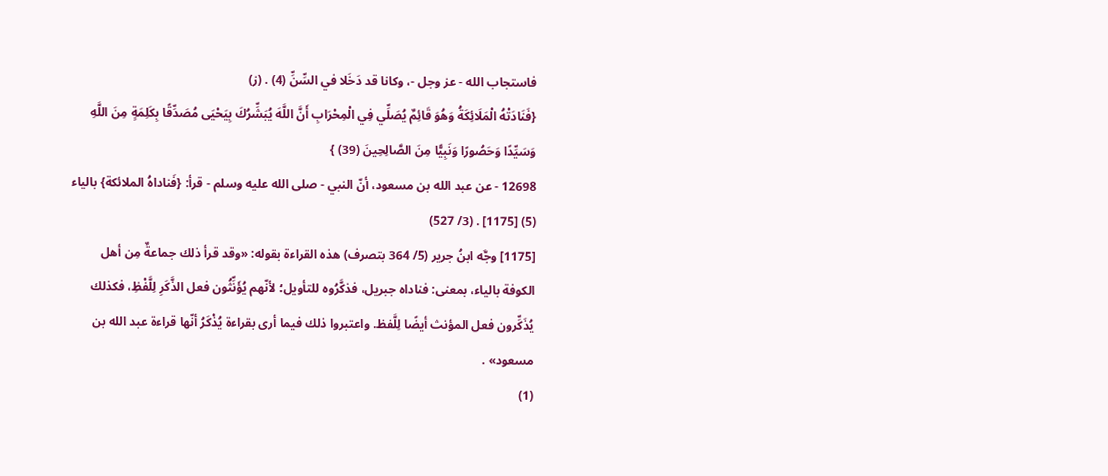فاستجاب الله - عز وجل -، وكانا قد دَخَلا في السِّنِّ (4) . (ز)
{فَنَادَتْهُ الْمَلَائِكَةُ وَهُوَ قَائِمٌ يُصَلِّي فِي الْمِحْرَابِ أَنَّ اللَّهَ يُبَشِّرُكَ بِيَحْيَى مُصَدِّقًا بِكَلِمَةٍ مِنَ اللَّهِ وَسَيِّدًا وَحَصُورًا وَنَبِيًّا مِنَ الصَّالِحِينَ (39) }
12698 - عن عبد الله بن مسعود، أنّ النبي - صلى الله عليه وسلم - قرأ: {فَناداهُ الملائكة} بالياء (5) [1175] . (3/ 527)
[1175] وجَّه ابنُ جرير (5/ 364 بتصرف) هذه القراءة بقوله: «وقد قرأ ذلك جماعةٌ مِن أهل الكوفة بالياء، بمعنى: فناداه جبريل، فذكَّرُوه للتأويل؛ لأنّهم يُؤَنِّثُون فعل الذَّكَرِ لِلَّفْظِ، فكذلك يُذَكِّرون فعل المؤنث أيضًا لِلَّفظ. واعتبروا ذلك فيما أرى بقراءة يُذْكَرُ أنّها قراءة عبد الله بن مسعود» .
(1)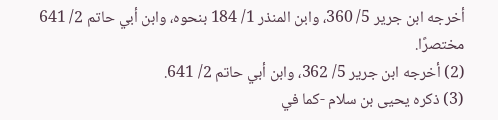أخرجه ابن جرير 5/ 360، وابن المنذر 1/ 184 بنحوه، وابن أبي حاتم 2/ 641 مختصرًا.
(2) أخرجه ابن جرير 5/ 362، وابن أبي حاتم 2/ 641.
(3) ذكره يحيى بن سلام -كما في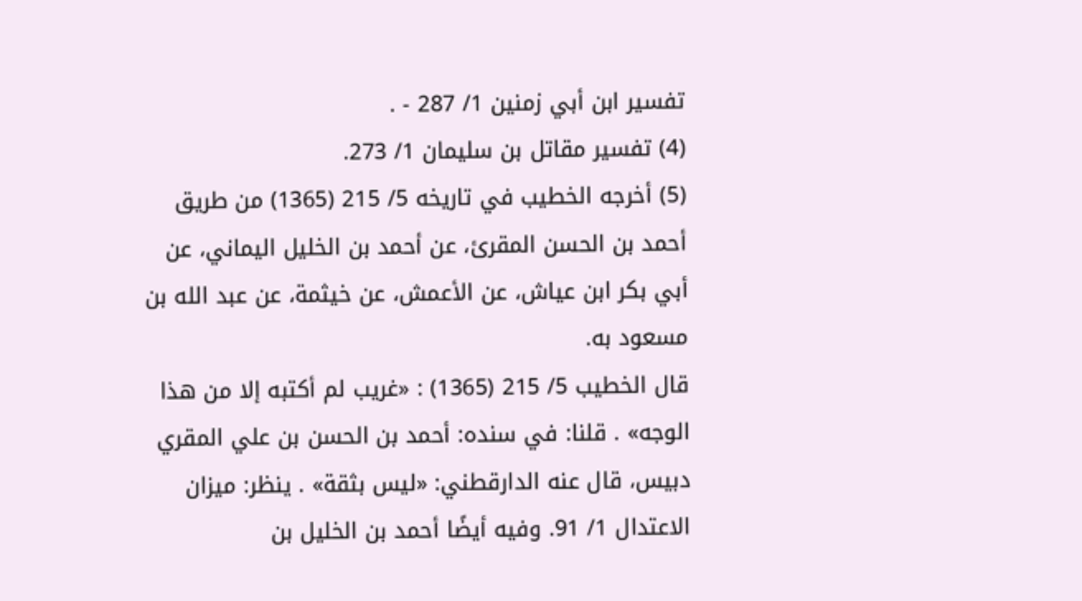تفسير ابن أبي زمنين 1/ 287 - .
(4) تفسير مقاتل بن سليمان 1/ 273.
(5) أخرجه الخطيب في تاريخه 5/ 215 (1365) من طريق أحمد بن الحسن المقرئ، عن أحمد بن الخليل اليماني، عن أبي بكر ابن عياش، عن الأعمش، عن خيثمة، عن عبد الله بن مسعود به.
قال الخطيب 5/ 215 (1365) : «غريب لم أكتبه إلا من هذا الوجه» . قلنا: في سنده: أحمد بن الحسن بن علي المقري دبيس، قال عنه الدارقطني: «ليس بثقة» . ينظر: ميزان الاعتدال 1/ 91. وفيه أيضًا أحمد بن الخليل بن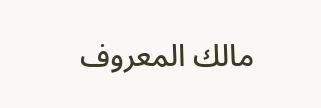مالك المعروف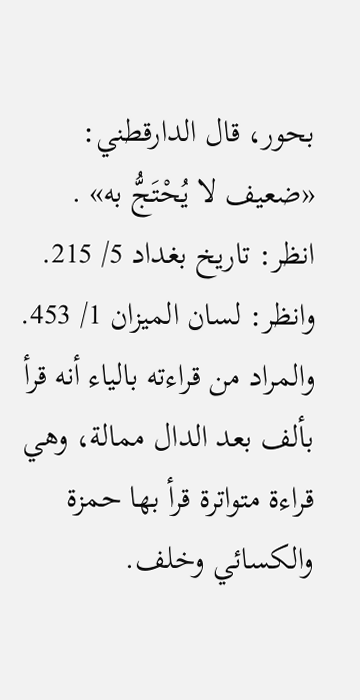بحور، قال الدارقطني: «ضعيف لا يُحْتَجُّ به» . انظر: تاريخ بغداد 5/ 215. وانظر: لسان الميزان 1/ 453.
والمراد من قراءته بالياء أنه قرأ بألف بعد الدال ممالة، وهي قراءة متواترة قرأ بها حمزة والكسائي وخلف.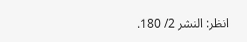انظر: النشر 2/ 180.